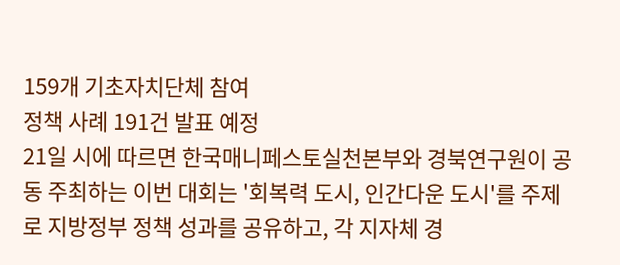159개 기초자치단체 참여
정책 사례 191건 발표 예정
21일 시에 따르면 한국매니페스토실천본부와 경북연구원이 공동 주최하는 이번 대회는 '회복력 도시, 인간다운 도시'를 주제로 지방정부 정책 성과를 공유하고, 각 지자체 경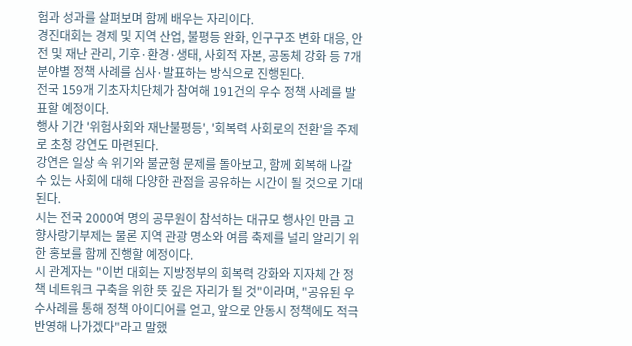험과 성과를 살펴보며 함께 배우는 자리이다.
경진대회는 경제 및 지역 산업, 불평등 완화, 인구구조 변화 대응, 안전 및 재난 관리, 기후·환경·생태, 사회적 자본, 공동체 강화 등 7개 분야별 정책 사례를 심사·발표하는 방식으로 진행된다.
전국 159개 기초자치단체가 참여해 191건의 우수 정책 사례를 발표할 예정이다.
행사 기간 '위험사회와 재난불평등', '회복력 사회로의 전환'을 주제로 초청 강연도 마련된다.
강연은 일상 속 위기와 불균형 문제를 돌아보고, 함께 회복해 나갈 수 있는 사회에 대해 다양한 관점을 공유하는 시간이 될 것으로 기대된다.
시는 전국 2000여 명의 공무원이 참석하는 대규모 행사인 만큼 고향사랑기부제는 물론 지역 관광 명소와 여름 축제를 널리 알리기 위한 홍보를 함께 진행할 예정이다.
시 관계자는 "이번 대회는 지방정부의 회복력 강화와 지자체 간 정책 네트워크 구축을 위한 뜻 깊은 자리가 될 것"이라며, "공유된 우수사례를 통해 정책 아이디어를 얻고, 앞으로 안동시 정책에도 적극 반영해 나가겠다"라고 말했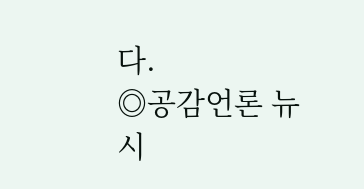다.
◎공감언론 뉴시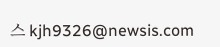스 kjh9326@newsis.com